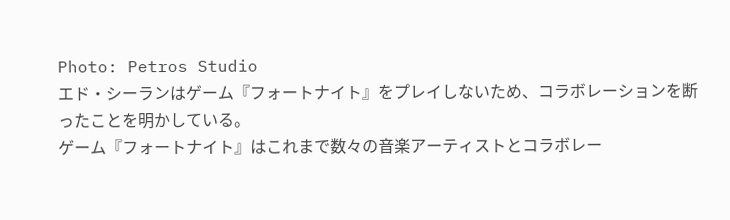Photo: Petros Studio
エド・シーランはゲーム『フォートナイト』をプレイしないため、コラボレーションを断ったことを明かしている。
ゲーム『フォートナイト』はこれまで数々の音楽アーティストとコラボレー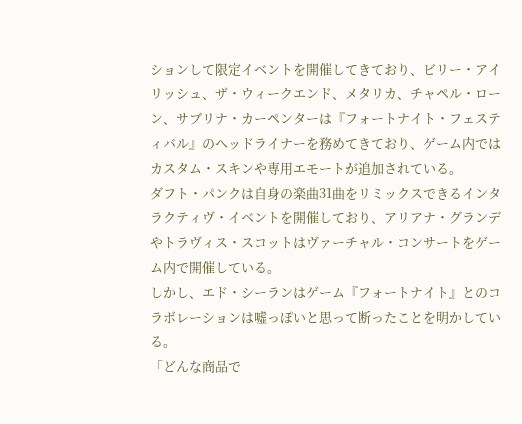ションして限定イベントを開催してきており、ビリー・アイリッシュ、ザ・ウィークエンド、メタリカ、チャペル・ローン、サブリナ・カーペンターは『フォートナイト・フェスティバル』のヘッドライナーを務めてきており、ゲーム内ではカスタム・スキンや専用エモートが追加されている。
ダフト・パンクは自身の楽曲31曲をリミックスできるインタラクティヴ・イベントを開催しており、アリアナ・グランデやトラヴィス・スコットはヴァーチャル・コンサートをゲーム内で開催している。
しかし、エド・シーランはゲーム『フォートナイト』とのコラボレーションは嘘っぽいと思って断ったことを明かしている。
「どんな商品で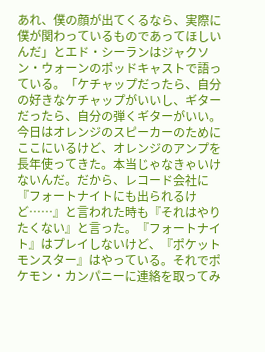あれ、僕の顔が出てくるなら、実際に僕が関わっているものであってほしいんだ」とエド・シーランはジャクソン・ウォーンのポッドキャストで語っている。「ケチャップだったら、自分の好きなケチャップがいいし、ギターだったら、自分の弾くギターがいい。今日はオレンジのスピーカーのためにここにいるけど、オレンジのアンプを長年使ってきた。本当じゃなきゃいけないんだ。だから、レコード会社に『フォートナイトにも出られるけど……』と言われた時も『それはやりたくない』と言った。『フォートナイト』はプレイしないけど、『ポケットモンスター』はやっている。それでポケモン・カンパニーに連絡を取ってみ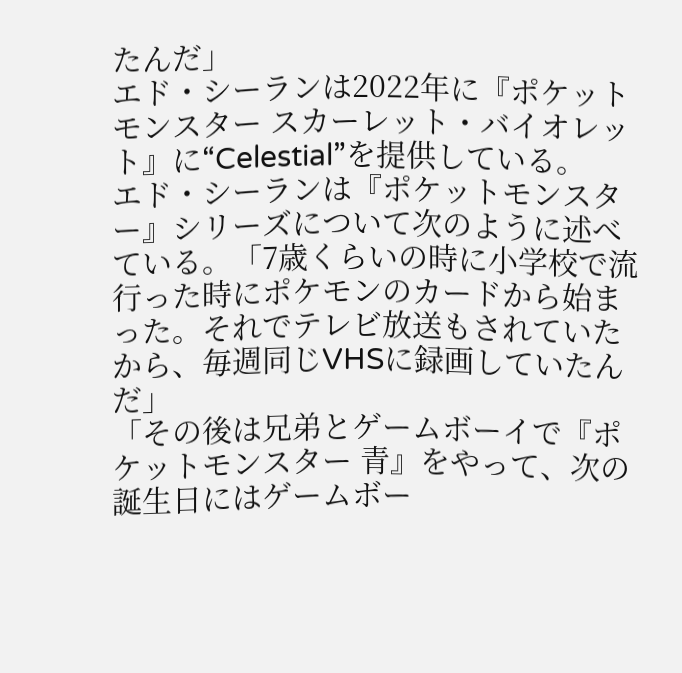たんだ」
エド・シーランは2022年に『ポケットモンスター スカーレット・バイオレット』に“Celestial”を提供している。
エド・シーランは『ポケットモンスター』シリーズについて次のように述べている。「7歳くらいの時に小学校で流行った時にポケモンのカードから始まった。それでテレビ放送もされていたから、毎週同じVHSに録画していたんだ」
「その後は兄弟とゲームボーイで『ポケットモンスター 青』をやって、次の誕生日にはゲームボー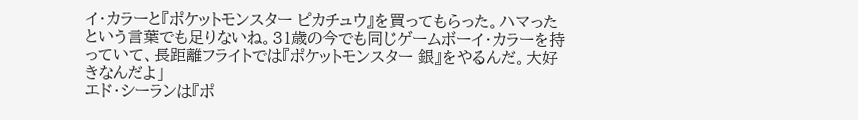イ・カラーと『ポケットモンスター ピカチュウ』を買ってもらった。ハマったという言葉でも足りないね。31歳の今でも同じゲームボーイ・カラーを持っていて、長距離フライトでは『ポケットモンスター 銀』をやるんだ。大好きなんだよ」
エド・シーランは『ポ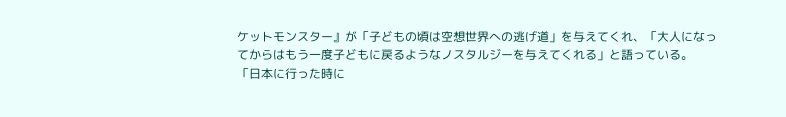ケットモンスター』が「子どもの頃は空想世界への逃げ道」を与えてくれ、「大人になってからはもう一度子どもに戻るようなノスタルジーを与えてくれる」と語っている。
「日本に行った時に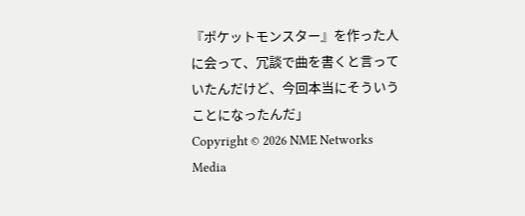『ポケットモンスター』を作った人に会って、冗談で曲を書くと言っていたんだけど、今回本当にそういうことになったんだ」
Copyright © 2026 NME Networks Media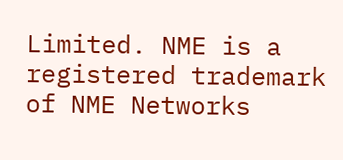Limited. NME is a registered trademark of NME Networks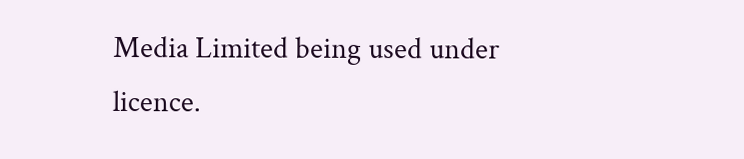Media Limited being used under licence.